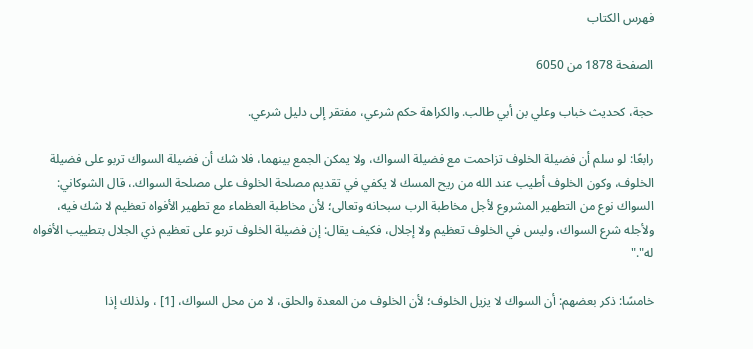فهرس الكتاب

الصفحة 1878 من 6050

حجة، كحديث خباب وعلي بن أبي طالب. والكراهة حكم شرعي، مفتقر إلى دليل شرعي.

رابعًا: لو سلم أن فضيلة الخلوف تزاحمت مع فضيلة السواك، ولا يمكن الجمع بينهما، فلا شك أن فضيلة السواك تربو على فضيلة الخلوف، وكون الخلوف أطيب عند الله من ريح المسك لا يكفي في تقديم مصلحة الخلوف على مصلحة السواك.، قال الشوكاني: السواك نوع من التطهير المشروع لأجل مخاطبة الرب سبحانه وتعالى؛ لأن مخاطبة العظماء مع تطهير الأفواه تعظيم لا شك فيه، ولأجله شرع السواك، وليس في الخلوف تعظيم ولا إجلال، فكيف يقال: إن فضيلة الخلوف تربو على تعظيم ذي الجلال بتطييب الأفواه له"."

خامسًا: ذكر بعضهم: أن السواك لا يزيل الخلوف؛ لأن الخلوف من المعدة والحلق، لا من محل السواك، [1] ، ولذلك إذا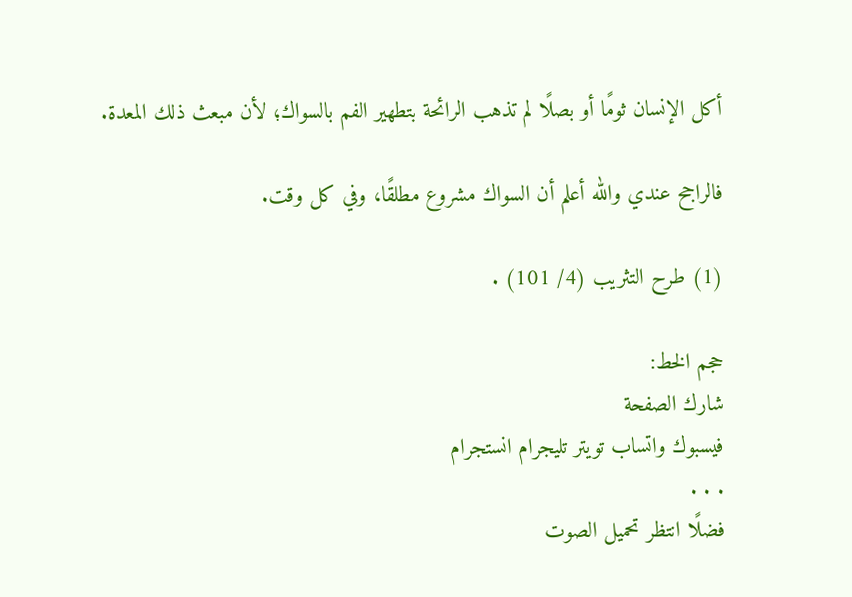أكل الإنسان ثومًا أو بصلًا لم تذهب الرائحة بتطهير الفم بالسواك؛ لأن مبعث ذلك المعدة.

فالراجح عندي والله أعلم أن السواك مشروع مطلقًا، وفي كل وقت.

(1) طرح التثريب (4/ 101) .

حجم الخط:
شارك الصفحة
فيسبوك واتساب تويتر تليجرام انستجرام
. . .
فضلًا انتظر تحميل الصوت